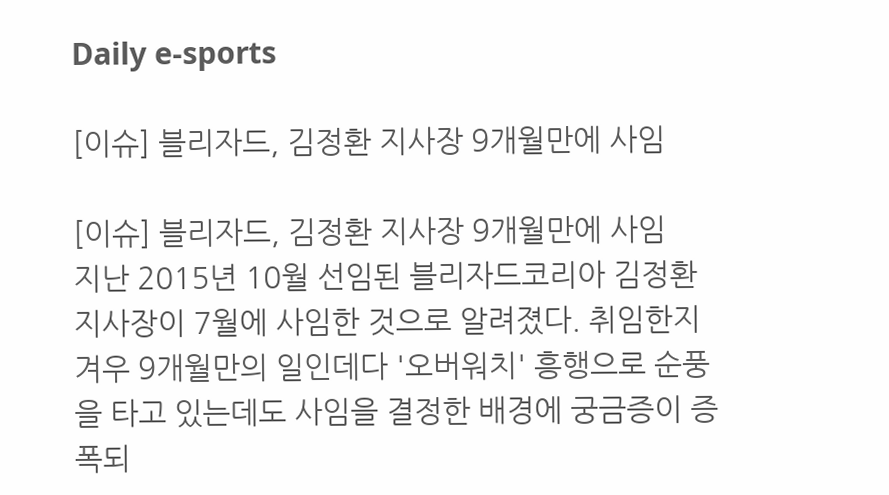Daily e-sports

[이슈] 블리자드, 김정환 지사장 9개월만에 사임

[이슈] 블리자드, 김정환 지사장 9개월만에 사임
지난 2015년 10월 선임된 블리자드코리아 김정환 지사장이 7월에 사임한 것으로 알려졌다. 취임한지 겨우 9개월만의 일인데다 '오버워치' 흥행으로 순풍을 타고 있는데도 사임을 결정한 배경에 궁금증이 증폭되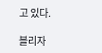고 있다.

블리자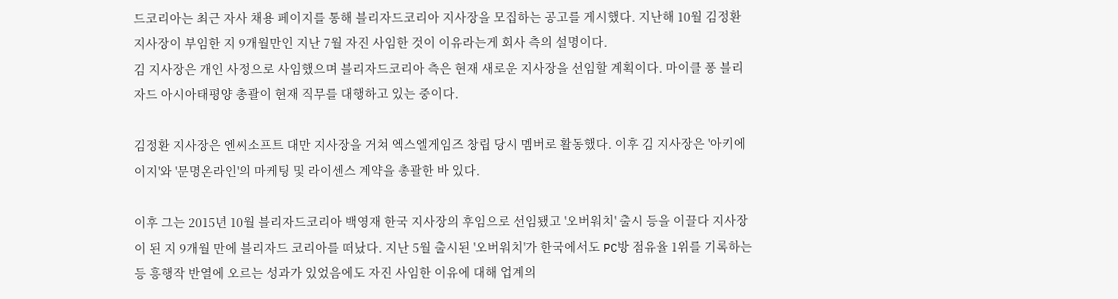드코리아는 최근 자사 채용 페이지를 통해 블리자드코리아 지사장을 모집하는 공고를 게시했다. 지난해 10월 김정환 지사장이 부임한 지 9개월만인 지난 7월 자진 사임한 것이 이유라는게 회사 측의 설명이다.
김 지사장은 개인 사정으로 사임했으며 블리자드코리아 측은 현재 새로운 지사장을 선임할 계획이다. 마이클 퐁 블리자드 아시아태평양 총괄이 현재 직무를 대행하고 있는 중이다.

김정환 지사장은 엔씨소프트 대만 지사장을 거쳐 엑스엘게임즈 창립 당시 멤버로 활동했다. 이후 김 지사장은 '아키에이지'와 '문명온라인'의 마케팅 및 라이센스 계약을 총괄한 바 있다.

이후 그는 2015년 10월 블리자드코리아 백영재 한국 지사장의 후임으로 선임됐고 '오버워치' 출시 등을 이끌다 지사장이 된 지 9개월 만에 블리자드 코리아를 떠났다. 지난 5월 출시된 '오버워치'가 한국에서도 PC방 점유율 1위를 기록하는 등 흥행작 반열에 오르는 성과가 있었음에도 자진 사임한 이유에 대해 업계의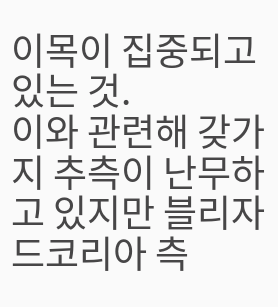이목이 집중되고 있는 것.
이와 관련해 갖가지 추측이 난무하고 있지만 블리자드코리아 측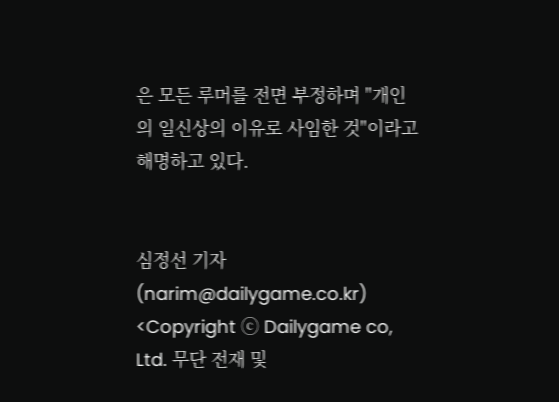은 모든 루머를 전면 부정하며 "개인의 일신상의 이유로 사임한 것"이라고 해명하고 있다.


심정선 기자 (narim@dailygame.co.kr)
<Copyright ⓒ Dailygame co, Ltd. 무단 전재 및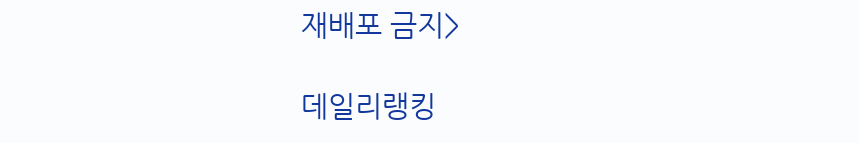재배포 금지>

데일리랭킹